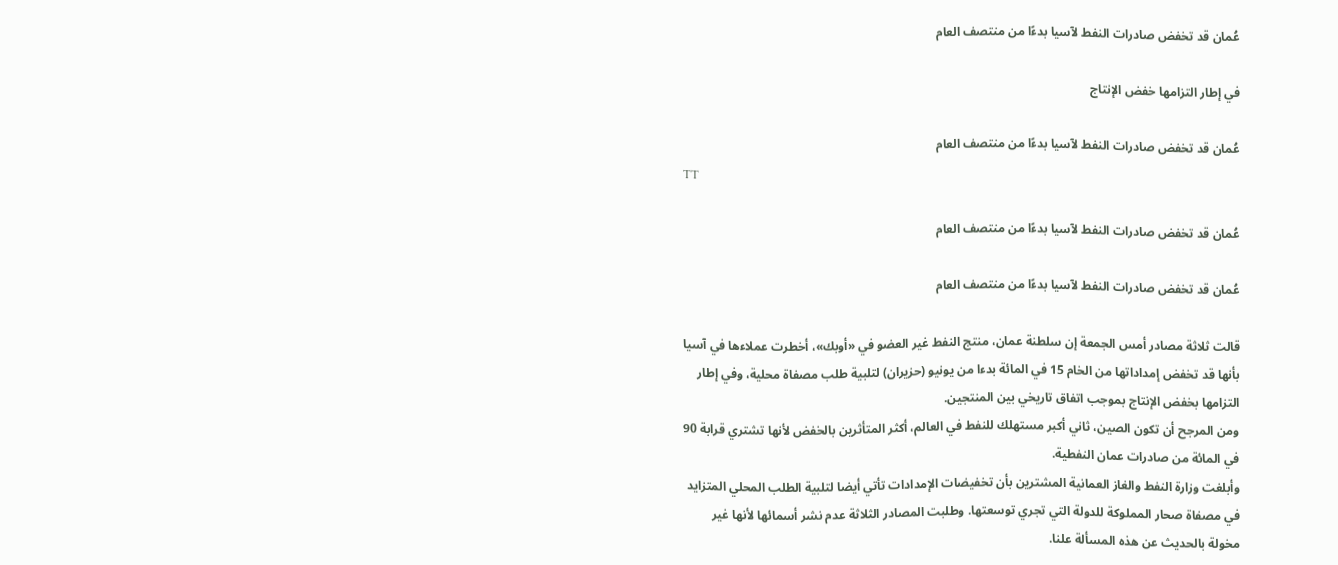عُمان قد تخفض صادرات النفط لآسيا بدءًا من منتصف العام

في إطار التزامها خفض الإنتاج

عُمان قد تخفض صادرات النفط لآسيا بدءًا من منتصف العام
TT

عُمان قد تخفض صادرات النفط لآسيا بدءًا من منتصف العام

عُمان قد تخفض صادرات النفط لآسيا بدءًا من منتصف العام

قالت ثلاثة مصادر أمس الجمعة إن سلطنة عمان، منتج النفط غير العضو في «أوبك»، أخطرت عملاءها في آسيا بأنها قد تخفض إمداداتها من الخام 15 في المائة بدءا من يونيو (حزيران) لتلبية طلب مصفاة محلية، وفي إطار التزامها بخفض الإنتاج بموجب اتفاق تاريخي بين المنتجين.
ومن المرجح أن تكون الصين، ثاني أكبر مستهلك للنفط في العالم، أكثر المتأثرين بالخفض لأنها تشتري قرابة 90 في المائة من صادرات عمان النفطية.
وأبلغت وزارة النفط والغاز العمانية المشترين بأن تخفيضات الإمدادات تأتي أيضا لتلبية الطلب المحلي المتزايد في مصفاة صحار المملوكة للدولة التي تجري توسعتها. وطلبت المصادر الثلاثة عدم نشر أسمائها لأنها غير مخولة بالحديث عن هذه المسألة علنا.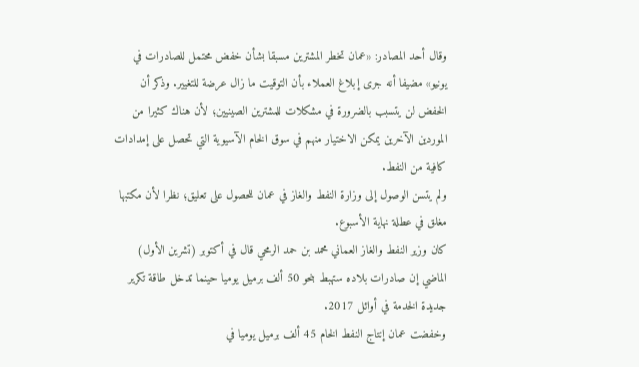وقال أحد المصادر: «عمان تخطر المشترين مسبقا بشأن خفض محتمل للصادرات في يونيو» مضيفا أنه جرى إبلاغ العملاء بأن التوقيت ما زال عرضة للتغيير. وذكر أن الخفض لن يتسبب بالضرورة في مشكلات للمشترين الصينيين؛ لأن هناك كثيرا من الموردين الآخرين يمكن الاختيار منهم في سوق الخام الآسيوية التي تحصل على إمدادات كافية من النفط.
ولم يتسن الوصول إلى وزارة النفط والغاز في عمان للحصول على تعليق؛ نظرا لأن مكتبها مغلق في عطلة نهاية الأسبوع.
كان وزير النفط والغاز العماني محمد بن حمد الرمحي قال في أكتوبر (تشرين الأول) الماضي إن صادرات بلاده ستهبط بنحو 50 ألف برميل يوميا حينما تدخل طاقة تكرير جديدة الخدمة في أوائل 2017.
وخفضت عمان إنتاج النفط الخام 45 ألف برميل يوميا في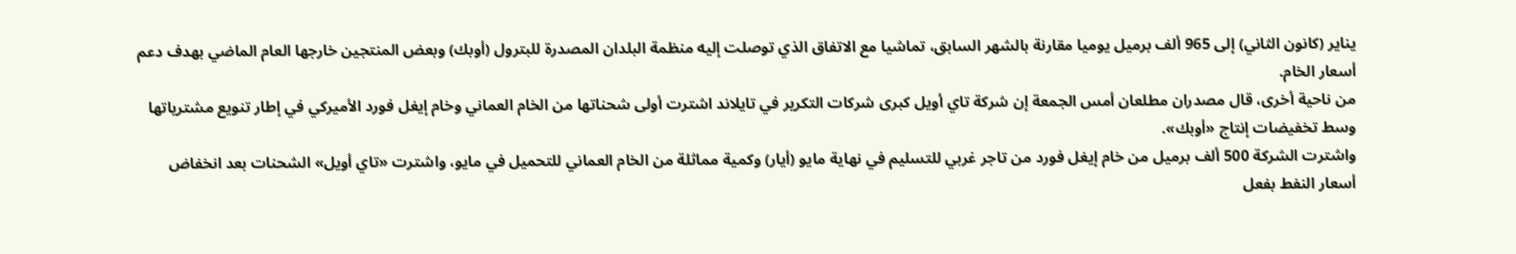يناير (كانون الثاني) إلى 965 ألف برميل يوميا مقارنة بالشهر السابق، تماشيا مع الاتفاق الذي توصلت إليه منظمة البلدان المصدرة للبترول (أوبك) وبعض المنتجين خارجها العام الماضي بهدف دعم أسعار الخام.
من ناحية أخرى، قال مصدران مطلعان أمس الجمعة إن شركة تاي أويل كبرى شركات التكرير في تايلاند اشترت أولى شحناتها من الخام العماني وخام إيغل فورد الأميركي في إطار تنويع مشترياتها وسط تخفيضات إنتاج «أوبك».
واشترت الشركة 500 ألف برميل من خام إيغل فورد من تاجر غربي للتسليم في نهاية مايو (أيار) وكمية مماثلة من الخام العماني للتحميل في مايو، واشترت «تاي أويل» الشحنات بعد انخفاض أسعار النفط بفعل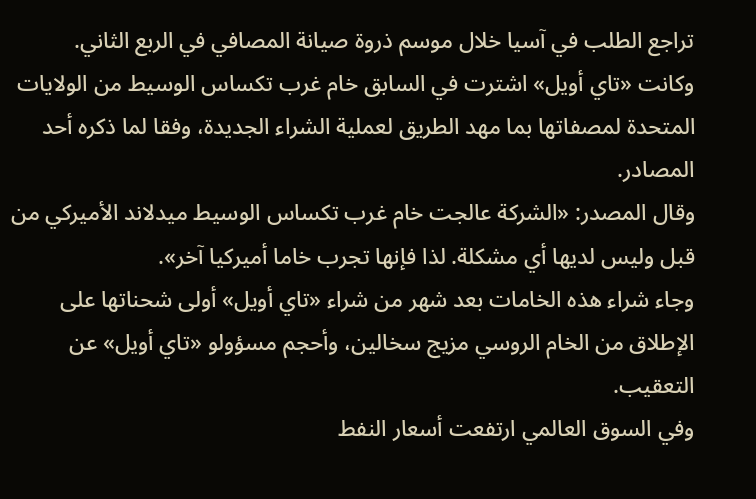تراجع الطلب في آسيا خلال موسم ذروة صيانة المصافي في الربع الثاني.
وكانت «تاي أويل» اشترت في السابق خام غرب تكساس الوسيط من الولايات المتحدة لمصفاتها بما مهد الطريق لعملية الشراء الجديدة، وفقا لما ذكره أحد المصادر.
وقال المصدر: «الشركة عالجت خام غرب تكساس الوسيط ميدلاند الأميركي من قبل وليس لديها أي مشكلة. لذا فإنها تجرب خاما أميركيا آخر».
وجاء شراء هذه الخامات بعد شهر من شراء «تاي أويل» أولى شحناتها على الإطلاق من الخام الروسي مزيج سخالين، وأحجم مسؤولو «تاي أويل» عن التعقيب.
وفي السوق العالمي ارتفعت أسعار النفط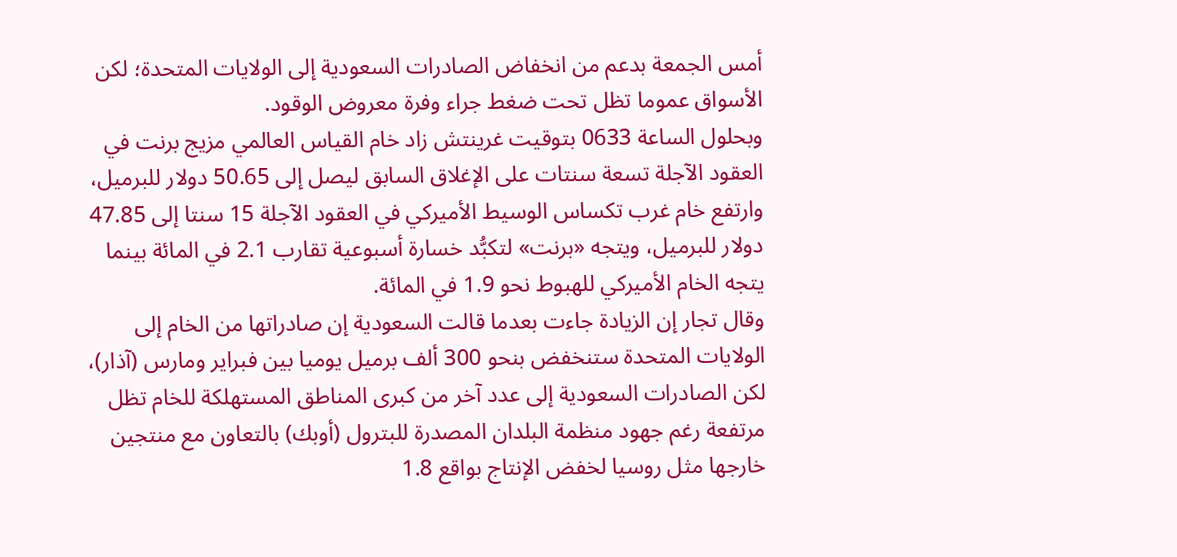أمس الجمعة بدعم من انخفاض الصادرات السعودية إلى الولايات المتحدة؛ لكن الأسواق عموما تظل تحت ضغط جراء وفرة معروض الوقود.
وبحلول الساعة 0633 بتوقيت غرينتش زاد خام القياس العالمي مزيج برنت في العقود الآجلة تسعة سنتات على الإغلاق السابق ليصل إلى 50.65 دولار للبرميل، وارتفع خام غرب تكساس الوسيط الأميركي في العقود الآجلة 15 سنتا إلى 47.85 دولار للبرميل، ويتجه «برنت» لتكبُّد خسارة أسبوعية تقارب 2.1 في المائة بينما يتجه الخام الأميركي للهبوط نحو 1.9 في المائة.
وقال تجار إن الزيادة جاءت بعدما قالت السعودية إن صادراتها من الخام إلى الولايات المتحدة ستنخفض بنحو 300 ألف برميل يوميا بين فبراير ومارس (آذار)، لكن الصادرات السعودية إلى عدد آخر من كبرى المناطق المستهلكة للخام تظل مرتفعة رغم جهود منظمة البلدان المصدرة للبترول (أوبك) بالتعاون مع منتجين خارجها مثل روسيا لخفض الإنتاج بواقع 1.8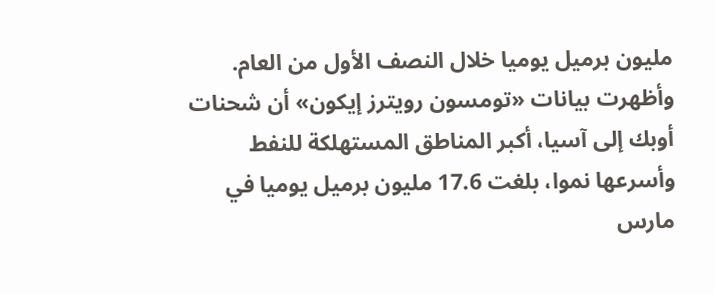مليون برميل يوميا خلال النصف الأول من العام.
وأظهرت بيانات «تومسون رويترز إيكون» أن شحنات أوبك إلى آسيا، أكبر المناطق المستهلكة للنفط وأسرعها نموا، بلغت 17.6 مليون برميل يوميا في مارس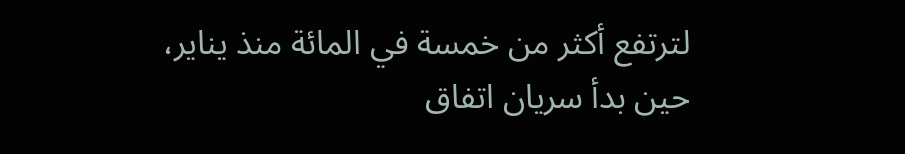لترتفع أكثر من خمسة في المائة منذ يناير، حين بدأ سريان اتفاق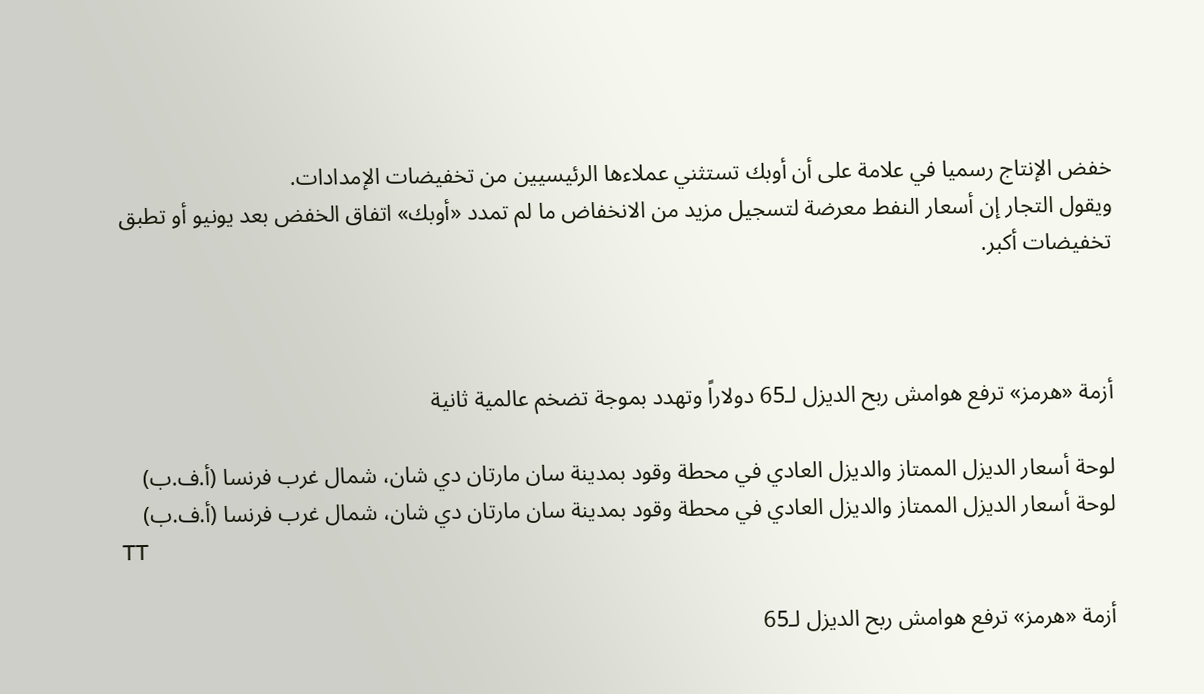خفض الإنتاج رسميا في علامة على أن أوبك تستثني عملاءها الرئيسيين من تخفيضات الإمدادات.
ويقول التجار إن أسعار النفط معرضة لتسجيل مزيد من الانخفاض ما لم تمدد «أوبك» اتفاق الخفض بعد يونيو أو تطبق تخفيضات أكبر.



أزمة «هرمز» ترفع هوامش ربح الديزل لـ65 دولاراً وتهدد بموجة تضخم عالمية ثانية

لوحة أسعار الديزل الممتاز والديزل العادي في محطة وقود بمدينة سان مارتان دي شان، شمال غرب فرنسا (أ.ف.ب)
لوحة أسعار الديزل الممتاز والديزل العادي في محطة وقود بمدينة سان مارتان دي شان، شمال غرب فرنسا (أ.ف.ب)
TT

أزمة «هرمز» ترفع هوامش ربح الديزل لـ65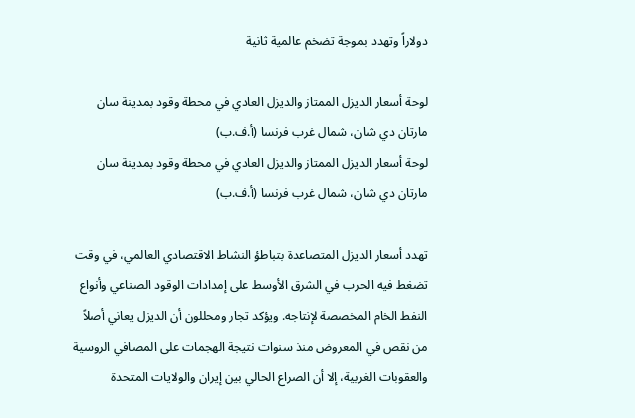دولاراً وتهدد بموجة تضخم عالمية ثانية

لوحة أسعار الديزل الممتاز والديزل العادي في محطة وقود بمدينة سان مارتان دي شان، شمال غرب فرنسا (أ.ف.ب)
لوحة أسعار الديزل الممتاز والديزل العادي في محطة وقود بمدينة سان مارتان دي شان، شمال غرب فرنسا (أ.ف.ب)

تهدد أسعار الديزل المتصاعدة بتباطؤ النشاط الاقتصادي العالمي، في وقت تضغط فيه الحرب في الشرق الأوسط على إمدادات الوقود الصناعي وأنواع النفط الخام المخصصة لإنتاجه. ويؤكد تجار ومحللون أن الديزل يعاني أصلاً من نقص في المعروض منذ سنوات نتيجة الهجمات على المصافي الروسية والعقوبات الغربية، إلا أن الصراع الحالي بين إيران والولايات المتحدة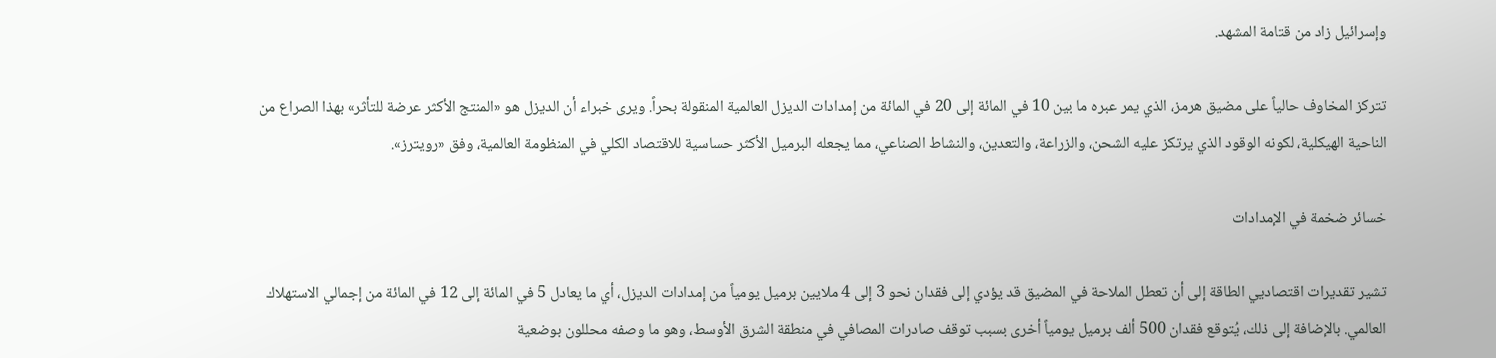وإسرائيل زاد من قتامة المشهد.

تتركز المخاوف حالياً على مضيق هرمز، الذي يمر عبره ما بين 10 في المائة إلى 20 في المائة من إمدادات الديزل العالمية المنقولة بحراً. ويرى خبراء أن الديزل هو «المنتج الأكثر عرضة للتأثر» بهذا الصراع من الناحية الهيكلية، لكونه الوقود الذي يرتكز عليه الشحن، والزراعة، والتعدين، والنشاط الصناعي، مما يجعله البرميل الأكثر حساسية للاقتصاد الكلي في المنظومة العالمية، وفق «رويترز».

خسائر ضخمة في الإمدادات

تشير تقديرات اقتصاديي الطاقة إلى أن تعطل الملاحة في المضيق قد يؤدي إلى فقدان نحو 3 إلى 4 ملايين برميل يومياً من إمدادات الديزل، أي ما يعادل 5 في المائة إلى 12 في المائة من إجمالي الاستهلاك العالمي. بالإضافة إلى ذلك، يُتوقع فقدان 500 ألف برميل يومياً أخرى بسبب توقف صادرات المصافي في منطقة الشرق الأوسط، وهو ما وصفه محللون بوضعية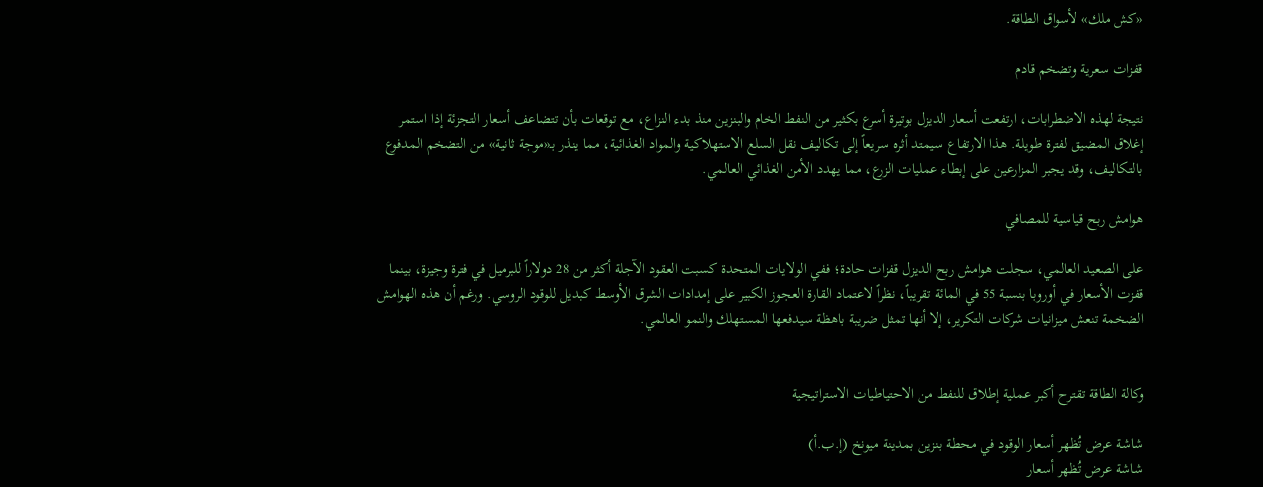«كش ملك» لأسواق الطاقة.

قفزات سعرية وتضخم قادم

نتيجة لهذه الاضطرابات، ارتفعت أسعار الديزل بوتيرة أسرع بكثير من النفط الخام والبنزين منذ بدء النزاع، مع توقعات بأن تتضاعف أسعار التجزئة إذا استمر إغلاق المضيق لفترة طويلة. هذا الارتفاع سيمتد أثره سريعاً إلى تكاليف نقل السلع الاستهلاكية والمواد الغذائية، مما ينذر بـ«موجة ثانية» من التضخم المدفوع بالتكاليف، وقد يجبر المزارعين على إبطاء عمليات الزرع، مما يهدد الأمن الغذائي العالمي.

هوامش ربح قياسية للمصافي

على الصعيد العالمي، سجلت هوامش ربح الديزل قفزات حادة؛ ففي الولايات المتحدة كسبت العقود الآجلة أكثر من 28 دولاراً للبرميل في فترة وجيزة، بينما قفزت الأسعار في أوروبا بنسبة 55 في المائة تقريباً، نظراً لاعتماد القارة العجوز الكبير على إمدادات الشرق الأوسط كبديل للوقود الروسي. ورغم أن هذه الهوامش الضخمة تنعش ميزانيات شركات التكرير، إلا أنها تمثل ضريبة باهظة سيدفعها المستهلك والنمو العالمي.


وكالة الطاقة تقترح أكبر عملية إطلاق للنفط من الاحتياطيات الاستراتيجية

شاشة عرض تُظهر أسعار الوقود في محطة بنزين بمدينة ميونخ (إ.ب.أ)
شاشة عرض تُظهر أسعار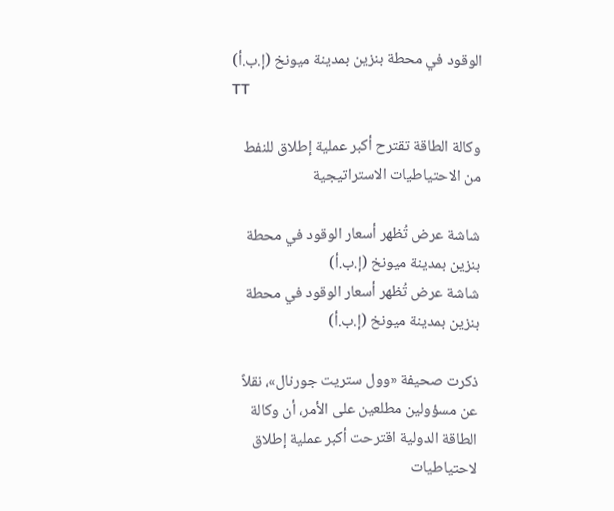الوقود في محطة بنزين بمدينة ميونخ (إ.ب.أ)
TT

وكالة الطاقة تقترح أكبر عملية إطلاق للنفط من الاحتياطيات الاستراتيجية

شاشة عرض تُظهر أسعار الوقود في محطة بنزين بمدينة ميونخ (إ.ب.أ)
شاشة عرض تُظهر أسعار الوقود في محطة بنزين بمدينة ميونخ (إ.ب.أ)

ذكرت صحيفة «وول ستريت جورنال»، نقلاً عن مسؤولين مطلعين على الأمر، أن وكالة الطاقة الدولية اقترحت أكبر عملية إطلاق لاحتياطيات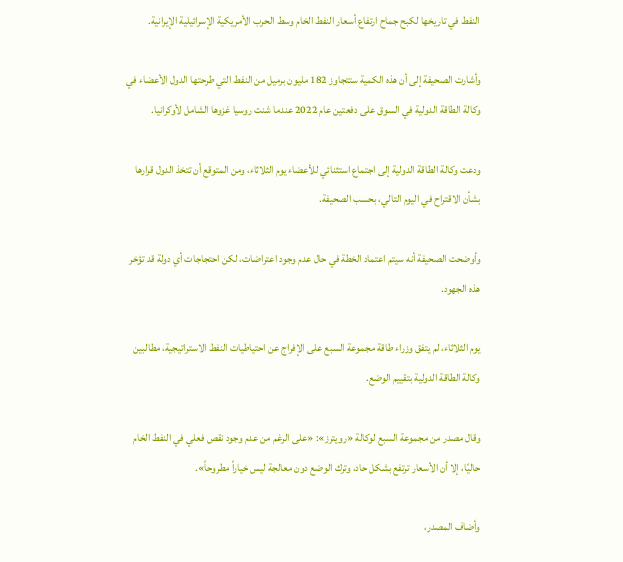النفط في تاريخها لكبح جماح ارتفاع أسعار النفط الخام وسط الحرب الأمريكية الإسرائيلية الإيرانية.

وأشارت الصحيفة إلى أن هذه الكمية ستتجاوز 182 مليون برميل من النفط التي طرحتها الدول الأعضاء في وكالة الطاقة الدولية في السوق على دفعتين عام 2022 عندما شنت روسيا غزوها الشامل لأوكرانيا.

ودعت وكالة الطاقة الدولية إلى اجتماع استثنائي للأعضاء يوم الثلاثاء، ومن المتوقع أن تتخذ الدول قرارها بشأن الاقتراح في اليوم التالي، بحسب الصحيفة.

وأوضحت الصحيفة أنه سيتم اعتماد الخطة في حال عدم وجود اعتراضات، لكن احتجاجات أي دولة قد تؤخر هذه الجهود.

يوم الثلاثاء، لم يتفق وزراء طاقة مجموعة السبع على الإفراج عن احتياطيات النفط الاستراتيجية، مطالبين وكالة الطاقة الدولية بتقييم الوضع.

وقال مصدر من مجموعة السبع لوكالة «رويترز»: «على الرغم من عدم وجود نقص فعلي في النفط الخام حاليًا، إلا أن الأسعار ترتفع بشكل حاد، وترك الوضع دون معالجة ليس خياراً مطروحاً».

وأضاف المصدر،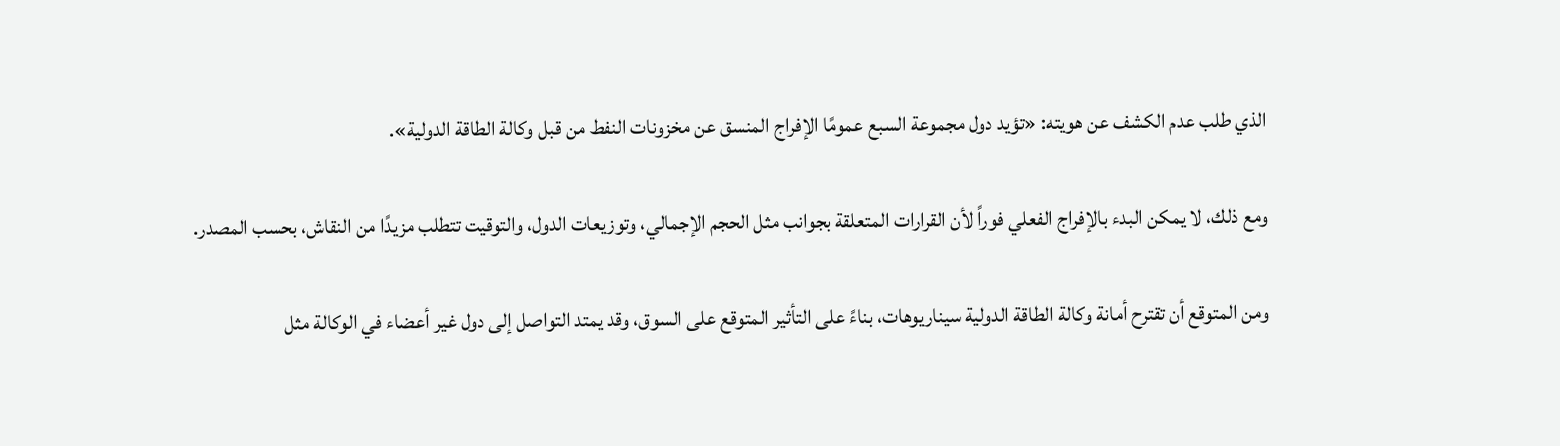الذي طلب عدم الكشف عن هويته: «تؤيد دول مجموعة السبع عمومًا الإفراج المنسق عن مخزونات النفط من قبل وكالة الطاقة الدولية».

ومع ذلك، لا يمكن البدء بالإفراج الفعلي فوراً لأن القرارات المتعلقة بجوانب مثل الحجم الإجمالي، وتوزيعات الدول، والتوقيت تتطلب مزيدًا من النقاش، بحسب المصدر.

ومن المتوقع أن تقترح أمانة وكالة الطاقة الدولية سيناريوهات، بناءً على التأثير المتوقع على السوق، وقد يمتد التواصل إلى دول غير أعضاء في الوكالة مثل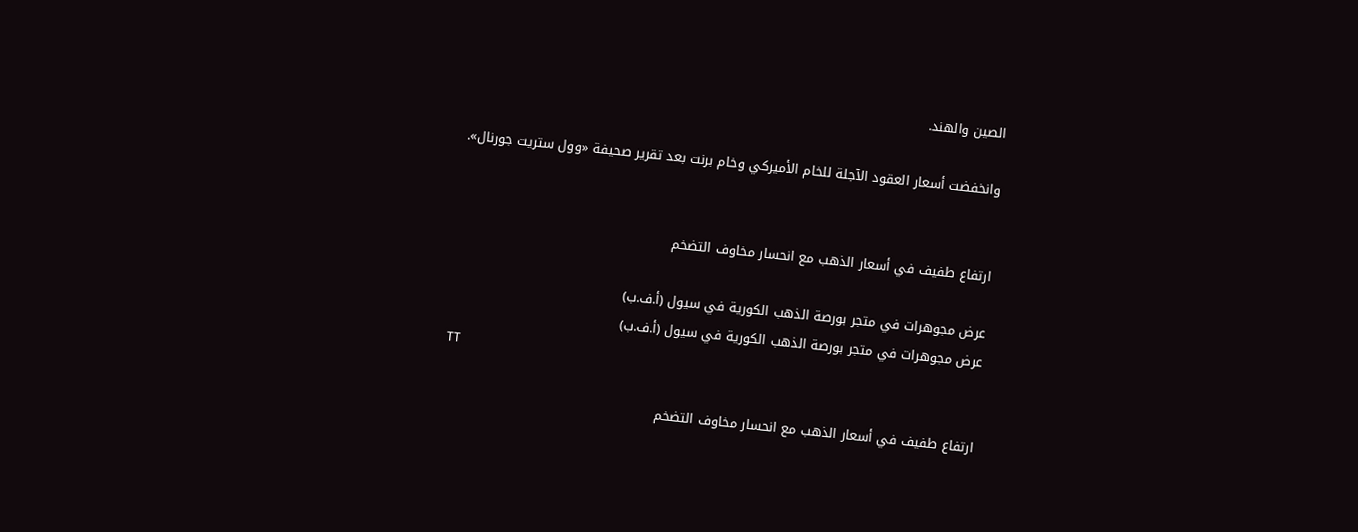الصين والهند.

وانخفضت أسعار العقود الآجلة للخام الأميركي وخام برنت بعد تقرير صحيفة «وول ستريت جورنال».


ارتفاع طفيف في أسعار الذهب مع انحسار مخاوف التضخم

عرض مجوهرات في متجر بورصة الذهب الكورية في سيول (أ.ف.ب)
عرض مجوهرات في متجر بورصة الذهب الكورية في سيول (أ.ف.ب)
TT

ارتفاع طفيف في أسعار الذهب مع انحسار مخاوف التضخم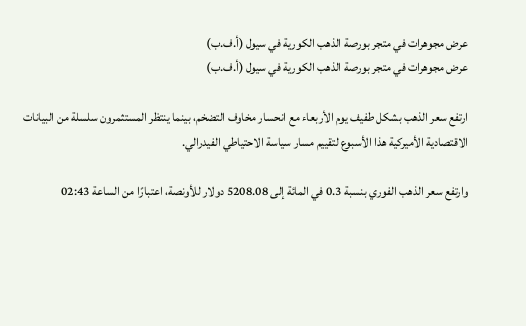عرض مجوهرات في متجر بورصة الذهب الكورية في سيول (أ.ف.ب)
عرض مجوهرات في متجر بورصة الذهب الكورية في سيول (أ.ف.ب)

ارتفع سعر الذهب بشكل طفيف يوم الأربعاء مع انحسار مخاوف التضخم، بينما ينتظر المستثمرون سلسلة من البيانات الاقتصادية الأميركية هذا الأسبوع لتقييم مسار سياسة الاحتياطي الفيدرالي.

وارتفع سعر الذهب الفوري بنسبة 0.3 في المائة إلى 5208.08 دولار للأونصة، اعتبارًا من الساعة 02:43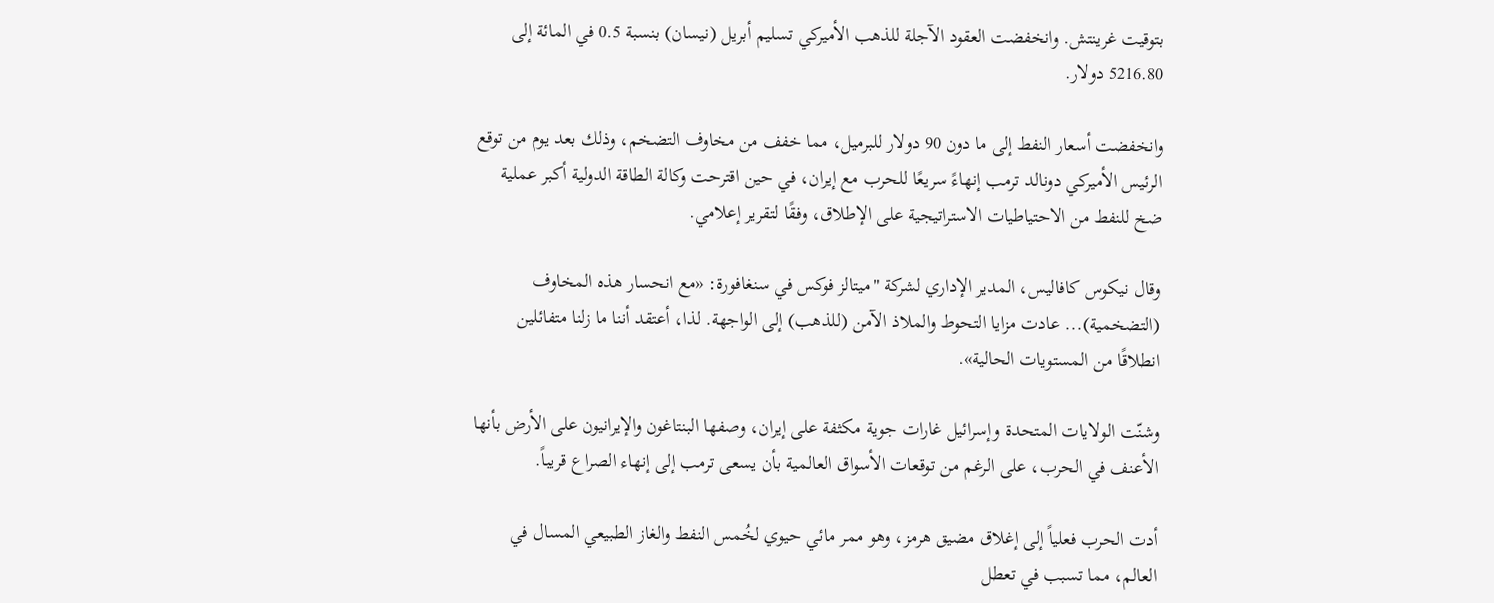بتوقيت غرينتش. وانخفضت العقود الآجلة للذهب الأميركي تسليم أبريل (نيسان) بنسبة 0.5 في المائة إلى 5216.80 دولار.

وانخفضت أسعار النفط إلى ما دون 90 دولار للبرميل، مما خفف من مخاوف التضخم، وذلك بعد يوم من توقع الرئيس الأميركي دونالد ترمب إنهاءً سريعًا للحرب مع إيران، في حين اقترحت وكالة الطاقة الدولية أكبر عملية ضخ للنفط من الاحتياطيات الاستراتيجية على الإطلاق، وفقًا لتقرير إعلامي.

وقال نيكوس كافاليس، المدير الإداري لشركة "ميتالز فوكس في سنغافورة: «مع انحسار هذه المخاوف (التضخمية)... عادت مزايا التحوط والملاذ الآمن (للذهب) إلى الواجهة. لذا، أعتقد أننا ما زلنا متفائلين انطلاقًا من المستويات الحالية».

وشنّت الولايات المتحدة وإسرائيل غارات جوية مكثفة على إيران، وصفها البنتاغون والإيرانيون على الأرض بأنها الأعنف في الحرب، على الرغم من توقعات الأسواق العالمية بأن يسعى ترمب إلى إنهاء الصراع قريباً.

أدت الحرب فعلياً إلى إغلاق مضيق هرمز، وهو ممر مائي حيوي لخُمس النفط والغاز الطبيعي المسال في العالم، مما تسبب في تعطل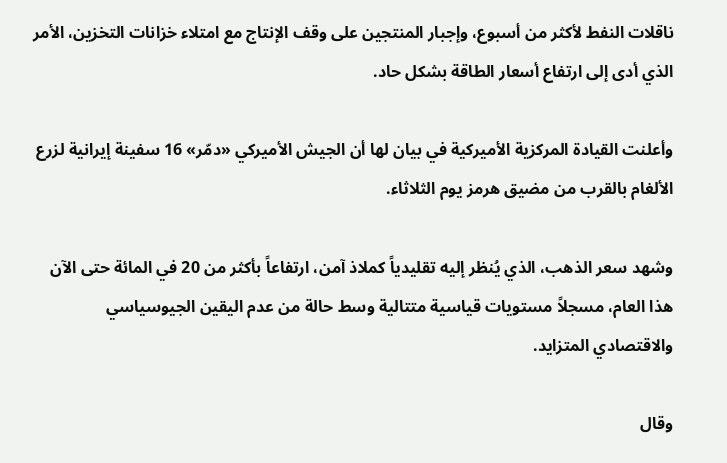ناقلات النفط لأكثر من أسبوع، وإجبار المنتجين على وقف الإنتاج مع امتلاء خزانات التخزين، الأمر الذي أدى إلى ارتفاع أسعار الطاقة بشكل حاد.

وأعلنت القيادة المركزية الأميركية في بيان لها أن الجيش الأميركي «دمّر» 16 سفينة إيرانية لزرع الألغام بالقرب من مضيق هرمز يوم الثلاثاء.

وشهد سعر الذهب، الذي يُنظر إليه تقليدياً كملاذ آمن، ارتفاعاً بأكثر من 20 في المائة حتى الآن هذا العام، مسجلاً مستويات قياسية متتالية وسط حالة من عدم اليقين الجيوسياسي والاقتصادي المتزايد.

وقال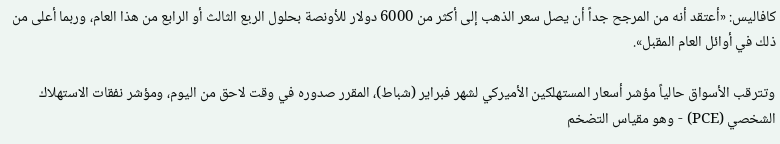كافاليس: «أعتقد أنه من المرجح جداً أن يصل سعر الذهب إلى أكثر من 6000 دولار للأونصة بحلول الربع الثالث أو الرابع من هذا العام، وربما أعلى من ذلك في أوائل العام المقبل».

وتترقب الأسواق حالياً مؤشر أسعار المستهلكين الأميركي لشهر فبراير (شباط)، المقرر صدوره في وقت لاحق من اليوم، ومؤشر نفقات الاستهلاك الشخصي (PCE) - وهو مقياس التضخم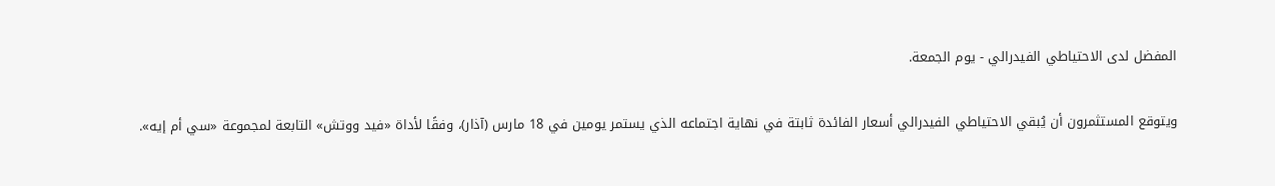المفضل لدى الاحتياطي الفيدرالي - يوم الجمعة.

ويتوقع المستثمرون أن يُبقي الاحتياطي الفيدرالي أسعار الفائدة ثابتة في نهاية اجتماعه الذي يستمر يومين في 18 مارس (آذار)، وفقًا لأداة «فيد ووتش» التابعة لمجموعة «سي أم إيه».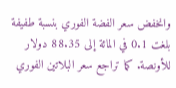وانخفض سعر الفضة الفوري بنسبة طفيفة بلغت 0.1 في المائة إلى 88.35 دولار للأونصة. كما تراجع سعر البلاتين الفوري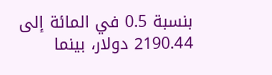بنسبة 0.5 في المائة إلى 2190.44 دولار، بينما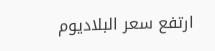ارتفع سعر البلاديوم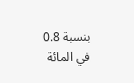بنسبة 0.8 في المائة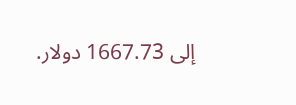إلى 1667.73 دولار.